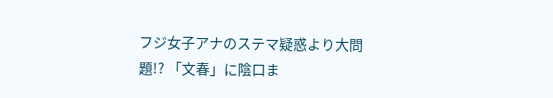フジ女子アナのステマ疑惑より大問題!? 「文春」に陰口ま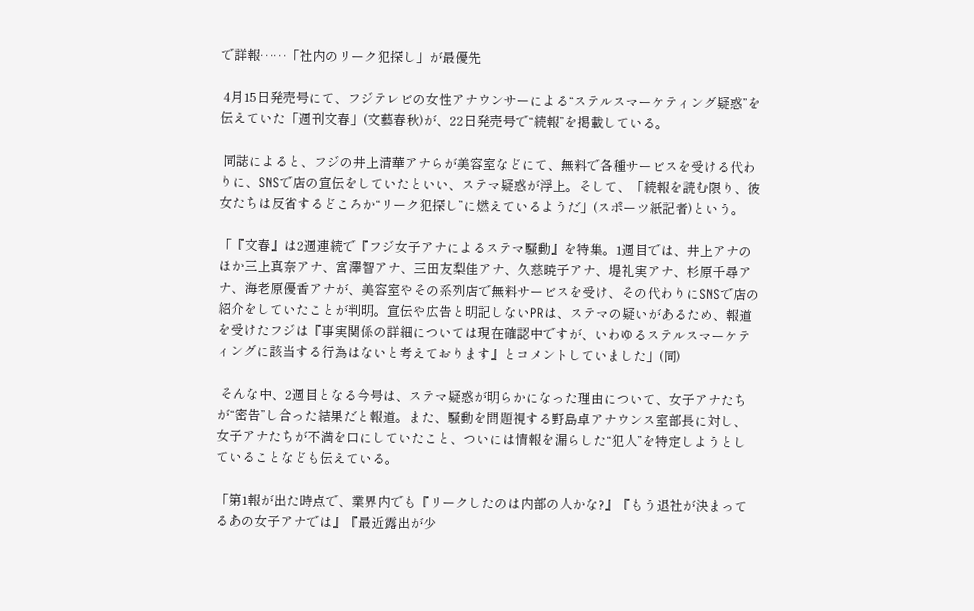で詳報……「社内のリーク犯探し」が最優先

 4月15日発売号にて、フジテレビの女性アナウンサーによる“ステルスマーケティング疑惑”を伝えていた「週刊文春」(文藝春秋)が、22日発売号で“続報”を掲載している。

 同誌によると、フジの井上清華アナらが美容室などにて、無料で各種サービスを受ける代わりに、SNSで店の宣伝をしていたといい、ステマ疑惑が浮上。そして、「続報を読む限り、彼女たちは反省するどころか“リーク犯探し”に燃えているようだ」(スポーツ紙記者)という。

「『文春』は2週連続で『フジ女子アナによるステマ騒動』を特集。1週目では、井上アナのほか三上真奈アナ、宮澤智アナ、三田友梨佳アナ、久慈暁子アナ、堤礼実アナ、杉原千尋アナ、海老原優香アナが、美容室やその系列店で無料サービスを受け、その代わりにSNSで店の紹介をしていたことが判明。宣伝や広告と明記しないPRは、ステマの疑いがあるため、報道を受けたフジは『事実関係の詳細については現在確認中ですが、いわゆるステルスマーケティングに該当する行為はないと考えております』とコメントしていました」(同)

 そんな中、2週目となる今号は、ステマ疑惑が明らかになった理由について、女子アナたちが“密告”し合った結果だと報道。また、騒動を問題視する野島卓アナウンス室部長に対し、女子アナたちが不満を口にしていたこと、ついには情報を漏らした“犯人”を特定しようとしていることなども伝えている。

「第1報が出た時点で、業界内でも『リークしたのは内部の人かな?』『もう退社が決まってるあの女子アナでは』『最近露出が少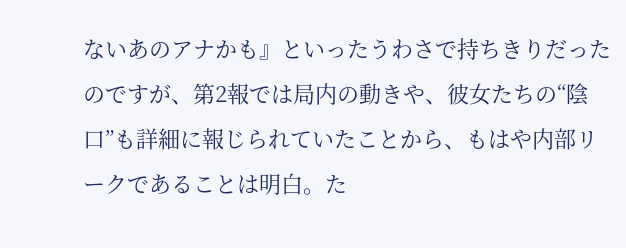ないあのアナかも』といったうわさで持ちきりだったのですが、第2報では局内の動きや、彼女たちの“陰口”も詳細に報じられていたことから、もはや内部リークであることは明白。た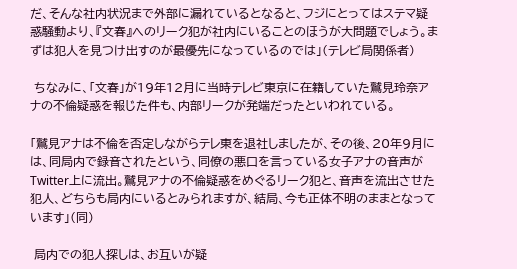だ、そんな社内状況まで外部に漏れているとなると、フジにとってはステマ疑惑騒動より、『文春』へのリーク犯が社内にいることのほうが大問題でしょう。まずは犯人を見つけ出すのが最優先になっているのでは」(テレビ局関係者)

 ちなみに、「文春」が19年12月に当時テレビ東京に在籍していた鷲見玲奈アナの不倫疑惑を報じた件も、内部リークが発端だったといわれている。

「鷲見アナは不倫を否定しながらテレ東を退社しましたが、その後、20年9月には、同局内で録音されたという、同僚の悪口を言っている女子アナの音声がTwitter上に流出。鷲見アナの不倫疑惑をめぐるリーク犯と、音声を流出させた犯人、どちらも局内にいるとみられますが、結局、今も正体不明のままとなっています」(同)

 局内での犯人探しは、お互いが疑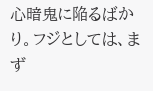心暗鬼に陥るばかり。フジとしては、まず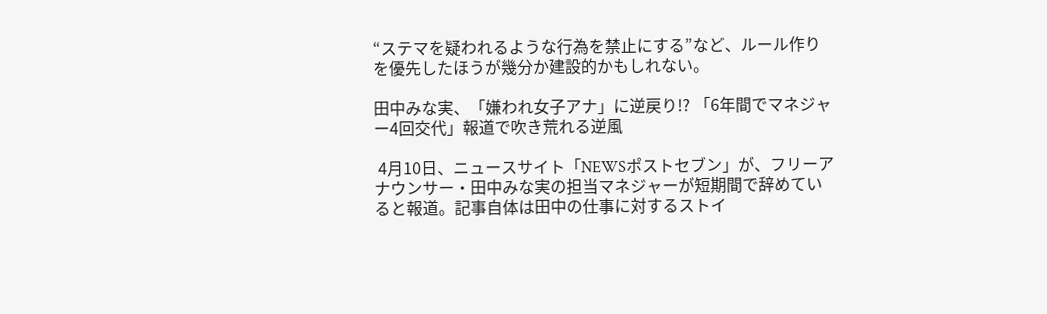“ステマを疑われるような行為を禁止にする”など、ルール作りを優先したほうが幾分か建設的かもしれない。

田中みな実、「嫌われ女子アナ」に逆戻り!? 「6年間でマネジャー4回交代」報道で吹き荒れる逆風

 4月10日、ニュースサイト「NEWSポストセブン」が、フリーアナウンサー・田中みな実の担当マネジャーが短期間で辞めていると報道。記事自体は田中の仕事に対するストイ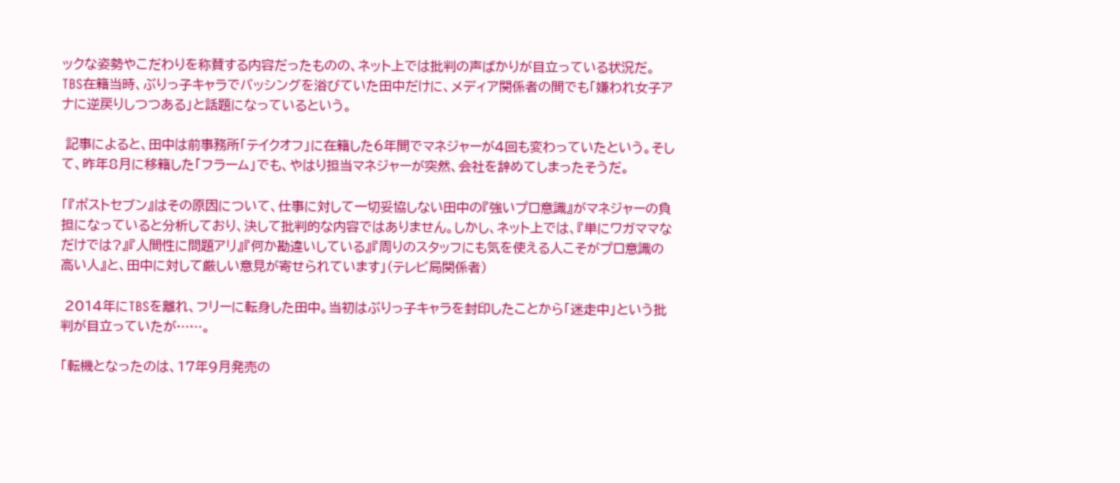ックな姿勢やこだわりを称賛する内容だったものの、ネット上では批判の声ばかりが目立っている状況だ。TBS在籍当時、ぶりっ子キャラでバッシングを浴びていた田中だけに、メディア関係者の間でも「嫌われ女子アナに逆戻りしつつある」と話題になっているという。

 記事によると、田中は前事務所「テイクオフ」に在籍した6年間でマネジャーが4回も変わっていたという。そして、昨年8月に移籍した「フラーム」でも、やはり担当マネジャーが突然、会社を辞めてしまったそうだ。

「『ポストセブン』はその原因について、仕事に対して一切妥協しない田中の『強いプロ意識』がマネジャーの負担になっていると分析しており、決して批判的な内容ではありません。しかし、ネット上では、『単にワガママなだけでは?』『人間性に問題アリ』『何か勘違いしている』『周りのスタッフにも気を使える人こそがプロ意識の高い人』と、田中に対して厳しい意見が寄せられています」(テレビ局関係者)

 2014年にTBSを離れ、フリーに転身した田中。当初はぶりっ子キャラを封印したことから「迷走中」という批判が目立っていたが……。

「転機となったのは、17年9月発売の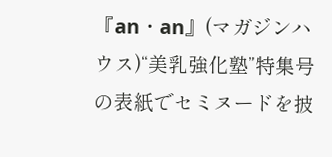『an・an』(マガジンハウス)“美乳強化塾”特集号の表紙でセミヌードを披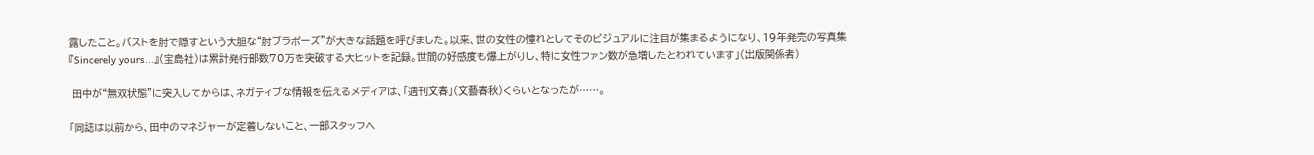露したこと。バストを肘で隠すという大胆な“肘ブラポーズ”が大きな話題を呼びました。以来、世の女性の憧れとしてそのビジュアルに注目が集まるようになり、19年発売の写真集『Sincerely yours...』(宝島社)は累計発行部数70万を突破する大ヒットを記録。世間の好感度も爆上がりし、特に女性ファン数が急増したとわれています」(出版関係者)

 田中が“無双状態”に突入してからは、ネガティブな情報を伝えるメディアは、「週刊文春」(文藝春秋)くらいとなったが……。

「同誌は以前から、田中のマネジャーが定着しないこと、一部スタッフへ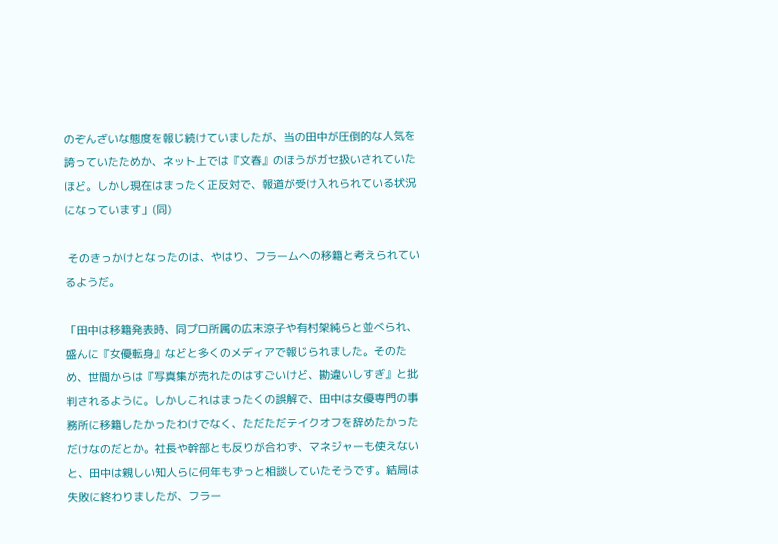のぞんざいな態度を報じ続けていましたが、当の田中が圧倒的な人気を誇っていたためか、ネット上では『文春』のほうがガセ扱いされていたほど。しかし現在はまったく正反対で、報道が受け入れられている状況になっています」(同)

 そのきっかけとなったのは、やはり、フラームへの移籍と考えられているようだ。

「田中は移籍発表時、同プロ所属の広末涼子や有村架純らと並べられ、盛んに『女優転身』などと多くのメディアで報じられました。そのため、世間からは『写真集が売れたのはすごいけど、勘違いしすぎ』と批判されるように。しかしこれはまったくの誤解で、田中は女優専門の事務所に移籍したかったわけでなく、ただただテイクオフを辞めたかっただけなのだとか。社長や幹部とも反りが合わず、マネジャーも使えないと、田中は親しい知人らに何年もずっと相談していたそうです。結局は失敗に終わりましたが、フラー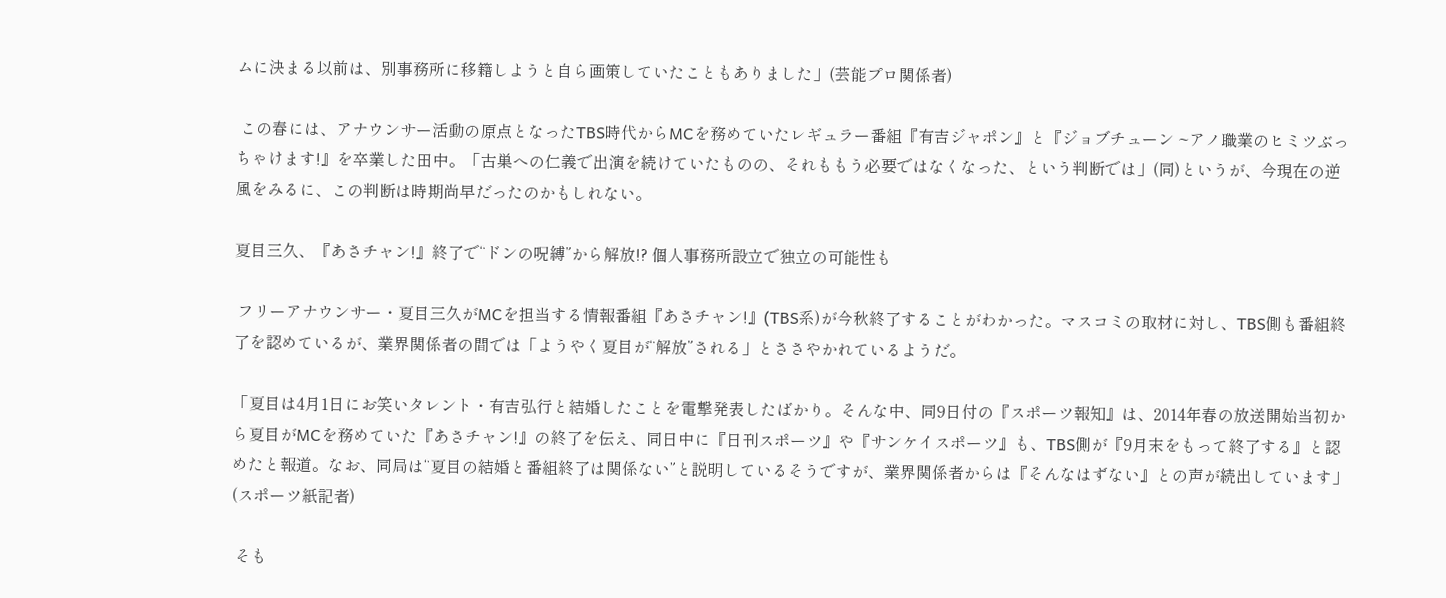ムに決まる以前は、別事務所に移籍しようと自ら画策していたこともありました」(芸能プロ関係者)

 この春には、アナウンサー活動の原点となったTBS時代からMCを務めていたレギュラー番組『有吉ジャポン』と『ジョブチューン ~アノ職業のヒミツぶっちゃけます!』を卒業した田中。「古巣への仁義で出演を続けていたものの、それももう必要ではなくなった、という判断では」(同)というが、今現在の逆風をみるに、この判断は時期尚早だったのかもしれない。

夏目三久、『あさチャン!』終了で“ドンの呪縛”から解放!? 個人事務所設立で独立の可能性も

 フリーアナウンサー・夏目三久がMCを担当する情報番組『あさチャン!』(TBS系)が今秋終了することがわかった。マスコミの取材に対し、TBS側も番組終了を認めているが、業界関係者の間では「ようやく夏目が“解放”される」とささやかれているようだ。

「夏目は4月1日にお笑いタレント・有吉弘行と結婚したことを電撃発表したばかり。そんな中、同9日付の『スポーツ報知』は、2014年春の放送開始当初から夏目がMCを務めていた『あさチャン!』の終了を伝え、同日中に『日刊スポーツ』や『サンケイスポーツ』も、TBS側が『9月末をもって終了する』と認めたと報道。なお、同局は“夏目の結婚と番組終了は関係ない”と説明しているそうですが、業界関係者からは『そんなはずない』との声が続出しています」(スポーツ紙記者)

 そも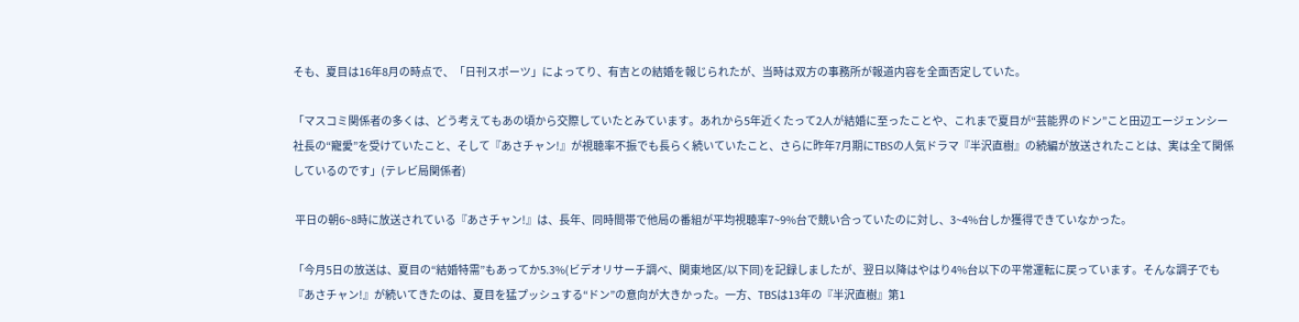そも、夏目は16年8月の時点で、「日刊スポーツ」によってり、有吉との結婚を報じられたが、当時は双方の事務所が報道内容を全面否定していた。

「マスコミ関係者の多くは、どう考えてもあの頃から交際していたとみています。あれから5年近くたって2人が結婚に至ったことや、これまで夏目が“芸能界のドン”こと田辺エージェンシー社長の“寵愛”を受けていたこと、そして『あさチャン!』が視聴率不振でも長らく続いていたこと、さらに昨年7月期にTBSの人気ドラマ『半沢直樹』の続編が放送されたことは、実は全て関係しているのです」(テレビ局関係者)

 平日の朝6~8時に放送されている『あさチャン!』は、長年、同時間帯で他局の番組が平均視聴率7~9%台で競い合っていたのに対し、3~4%台しか獲得できていなかった。

「今月5日の放送は、夏目の“結婚特需”もあってか5.3%(ビデオリサーチ調べ、関東地区/以下同)を記録しましたが、翌日以降はやはり4%台以下の平常運転に戻っています。そんな調子でも『あさチャン!』が続いてきたのは、夏目を猛プッシュする“ドン”の意向が大きかった。一方、TBSは13年の『半沢直樹』第1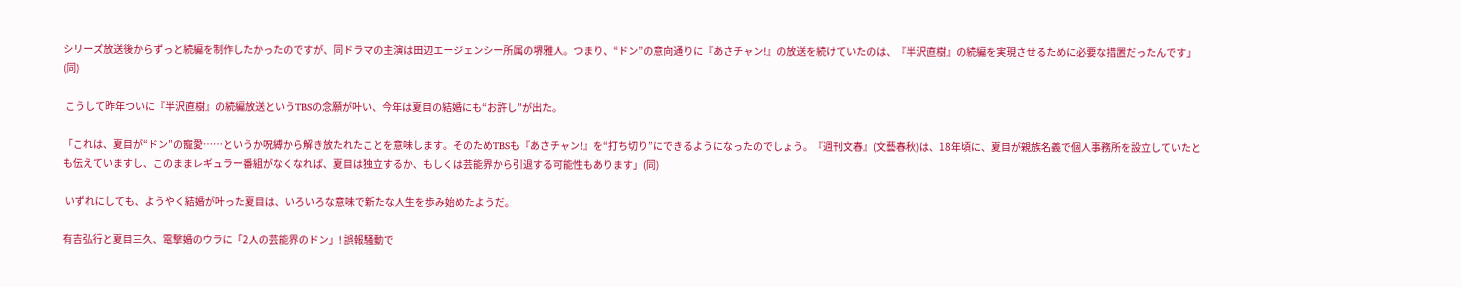シリーズ放送後からずっと続編を制作したかったのですが、同ドラマの主演は田辺エージェンシー所属の堺雅人。つまり、“ドン”の意向通りに『あさチャン!』の放送を続けていたのは、『半沢直樹』の続編を実現させるために必要な措置だったんです」(同)

 こうして昨年ついに『半沢直樹』の続編放送というTBSの念願が叶い、今年は夏目の結婚にも“お許し”が出た。

「これは、夏目が“ドン”の寵愛……というか呪縛から解き放たれたことを意味します。そのためTBSも『あさチャン!』を“打ち切り”にできるようになったのでしょう。『週刊文春』(文藝春秋)は、18年頃に、夏目が親族名義で個人事務所を設立していたとも伝えていますし、このままレギュラー番組がなくなれば、夏目は独立するか、もしくは芸能界から引退する可能性もあります」(同)

 いずれにしても、ようやく結婚が叶った夏目は、いろいろな意味で新たな人生を歩み始めたようだ。

有吉弘行と夏目三久、電撃婚のウラに「2人の芸能界のドン」! 誤報騒動で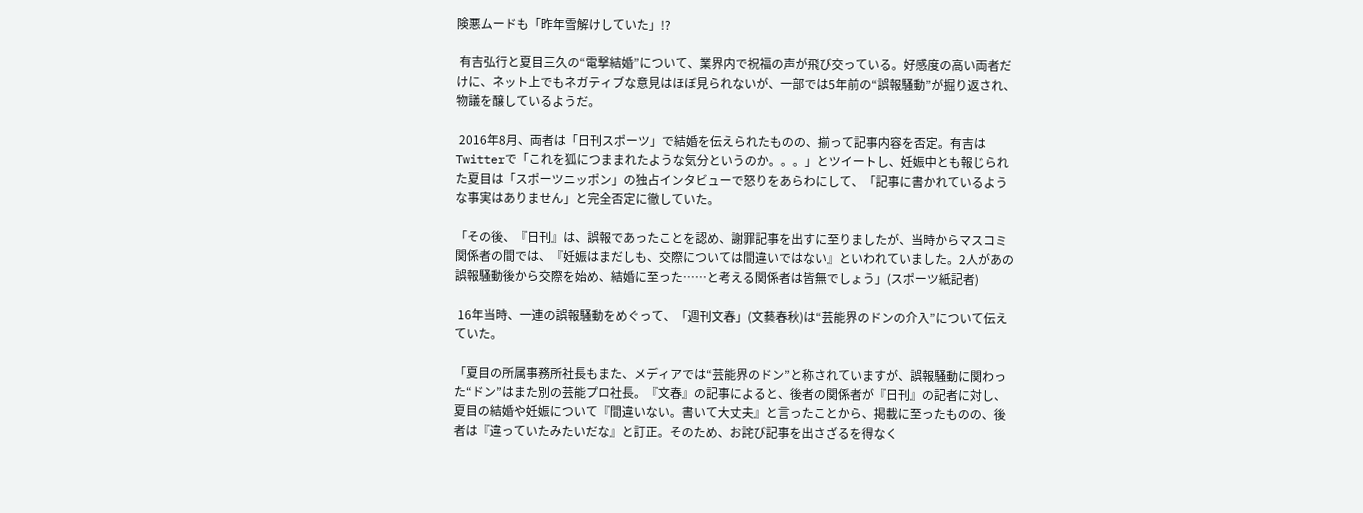険悪ムードも「昨年雪解けしていた」!?

 有吉弘行と夏目三久の“電撃結婚”について、業界内で祝福の声が飛び交っている。好感度の高い両者だけに、ネット上でもネガティブな意見はほぼ見られないが、一部では5年前の“誤報騒動”が掘り返され、物議を醸しているようだ。

 2016年8月、両者は「日刊スポーツ」で結婚を伝えられたものの、揃って記事内容を否定。有吉はTwitterで「これを狐につままれたような気分というのか。。。」とツイートし、妊娠中とも報じられた夏目は「スポーツニッポン」の独占インタビューで怒りをあらわにして、「記事に書かれているような事実はありません」と完全否定に徹していた。

「その後、『日刊』は、誤報であったことを認め、謝罪記事を出すに至りましたが、当時からマスコミ関係者の間では、『妊娠はまだしも、交際については間違いではない』といわれていました。2人があの誤報騒動後から交際を始め、結婚に至った……と考える関係者は皆無でしょう」(スポーツ紙記者)

 16年当時、一連の誤報騒動をめぐって、「週刊文春」(文藝春秋)は“芸能界のドンの介入”について伝えていた。

「夏目の所属事務所社長もまた、メディアでは“芸能界のドン”と称されていますが、誤報騒動に関わった“ドン”はまた別の芸能プロ社長。『文春』の記事によると、後者の関係者が『日刊』の記者に対し、夏目の結婚や妊娠について『間違いない。書いて大丈夫』と言ったことから、掲載に至ったものの、後者は『違っていたみたいだな』と訂正。そのため、お詫び記事を出さざるを得なく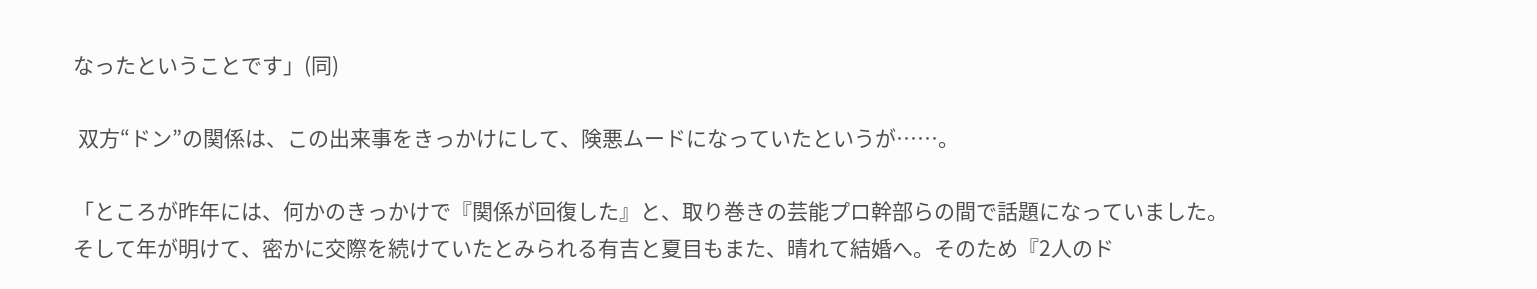なったということです」(同)

 双方“ドン”の関係は、この出来事をきっかけにして、険悪ムードになっていたというが……。

「ところが昨年には、何かのきっかけで『関係が回復した』と、取り巻きの芸能プロ幹部らの間で話題になっていました。そして年が明けて、密かに交際を続けていたとみられる有吉と夏目もまた、晴れて結婚へ。そのため『2人のド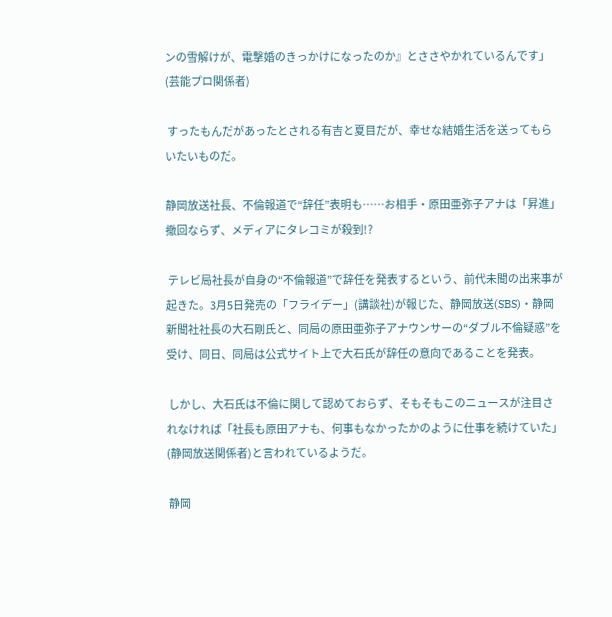ンの雪解けが、電撃婚のきっかけになったのか』とささやかれているんです」(芸能プロ関係者)

 すったもんだがあったとされる有吉と夏目だが、幸せな結婚生活を送ってもらいたいものだ。

静岡放送社長、不倫報道で“辞任”表明も……お相手・原田亜弥子アナは「昇進」撤回ならず、メディアにタレコミが殺到!?

 テレビ局社長が自身の“不倫報道”で辞任を発表するという、前代未聞の出来事が起きた。3月5日発売の「フライデー」(講談社)が報じた、静岡放送(SBS)・静岡新聞社社長の大石剛氏と、同局の原田亜弥子アナウンサーの“ダブル不倫疑惑”を受け、同日、同局は公式サイト上で大石氏が辞任の意向であることを発表。

 しかし、大石氏は不倫に関して認めておらず、そもそもこのニュースが注目されなければ「社長も原田アナも、何事もなかったかのように仕事を続けていた」(静岡放送関係者)と言われているようだ。

 静岡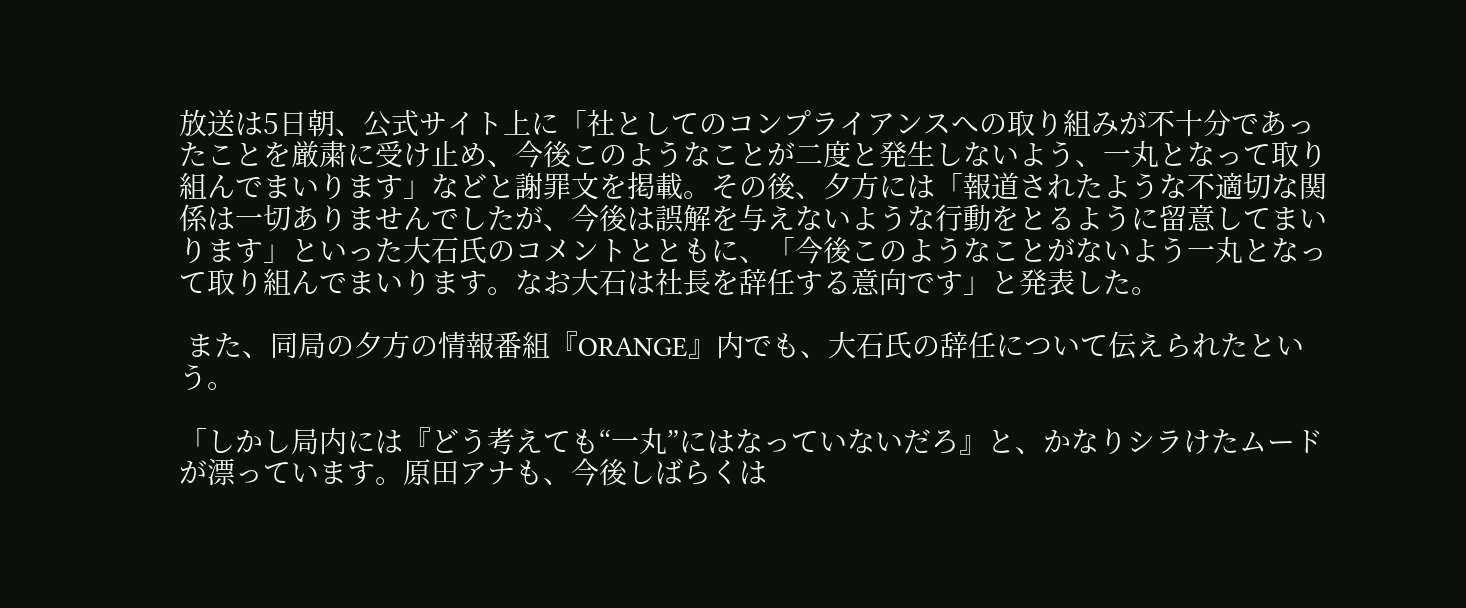放送は5日朝、公式サイト上に「社としてのコンプライアンスへの取り組みが不十分であったことを厳粛に受け止め、今後このようなことが二度と発生しないよう、一丸となって取り組んでまいります」などと謝罪文を掲載。その後、夕方には「報道されたような不適切な関係は一切ありませんでしたが、今後は誤解を与えないような行動をとるように留意してまいります」といった大石氏のコメントとともに、「今後このようなことがないよう一丸となって取り組んでまいります。なお大石は社長を辞任する意向です」と発表した。

 また、同局の夕方の情報番組『ORANGE』内でも、大石氏の辞任について伝えられたという。

「しかし局内には『どう考えても“一丸”にはなっていないだろ』と、かなりシラけたムードが漂っています。原田アナも、今後しばらくは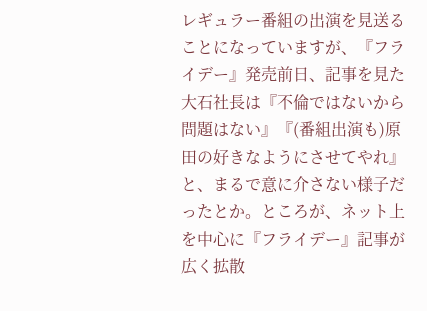レギュラー番組の出演を見送ることになっていますが、『フライデー』発売前日、記事を見た大石社長は『不倫ではないから問題はない』『(番組出演も)原田の好きなようにさせてやれ』と、まるで意に介さない様子だったとか。ところが、ネット上を中心に『フライデー』記事が広く拡散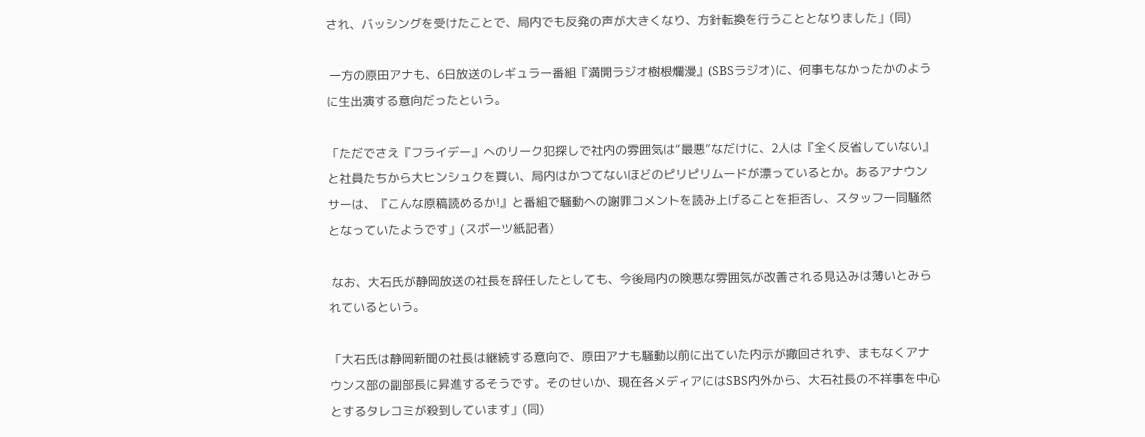され、バッシングを受けたことで、局内でも反発の声が大きくなり、方針転換を行うこととなりました」(同)

 一方の原田アナも、6日放送のレギュラー番組『満開ラジオ樹根爛漫』(SBSラジオ)に、何事もなかったかのように生出演する意向だったという。

「ただでさえ『フライデー』へのリーク犯探しで社内の雰囲気は“最悪”なだけに、2人は『全く反省していない』と社員たちから大ヒンシュクを買い、局内はかつてないほどのピリピリムードが漂っているとか。あるアナウンサーは、『こんな原稿読めるか!』と番組で騒動への謝罪コメントを読み上げることを拒否し、スタッフ一同騒然となっていたようです」(スポーツ紙記者)

 なお、大石氏が静岡放送の社長を辞任したとしても、今後局内の険悪な雰囲気が改善される見込みは薄いとみられているという。

「大石氏は静岡新聞の社長は継続する意向で、原田アナも騒動以前に出ていた内示が撤回されず、まもなくアナウンス部の副部長に昇進するそうです。そのせいか、現在各メディアにはSBS内外から、大石社長の不祥事を中心とするタレコミが殺到しています」(同)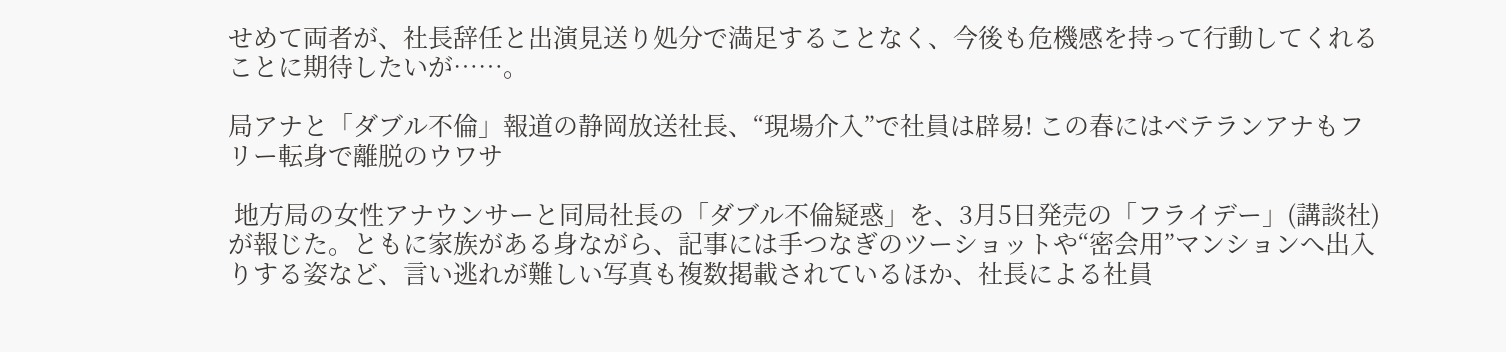せめて両者が、社長辞任と出演見送り処分で満足することなく、今後も危機感を持って行動してくれることに期待したいが……。

局アナと「ダブル不倫」報道の静岡放送社長、“現場介入”で社員は辟易! この春にはベテランアナもフリー転身で離脱のウワサ

 地方局の女性アナウンサーと同局社長の「ダブル不倫疑惑」を、3月5日発売の「フライデー」(講談社)が報じた。ともに家族がある身ながら、記事には手つなぎのツーショットや“密会用”マンションへ出入りする姿など、言い逃れが難しい写真も複数掲載されているほか、社長による社員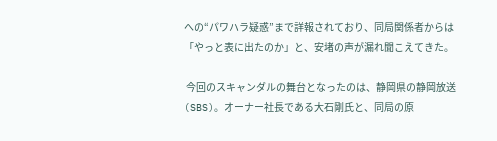への“パワハラ疑惑”まで詳報されており、同局関係者からは「やっと表に出たのか」と、安堵の声が漏れ聞こえてきた。

 今回のスキャンダルの舞台となったのは、静岡県の静岡放送(SBS)。オーナー社長である大石剛氏と、同局の原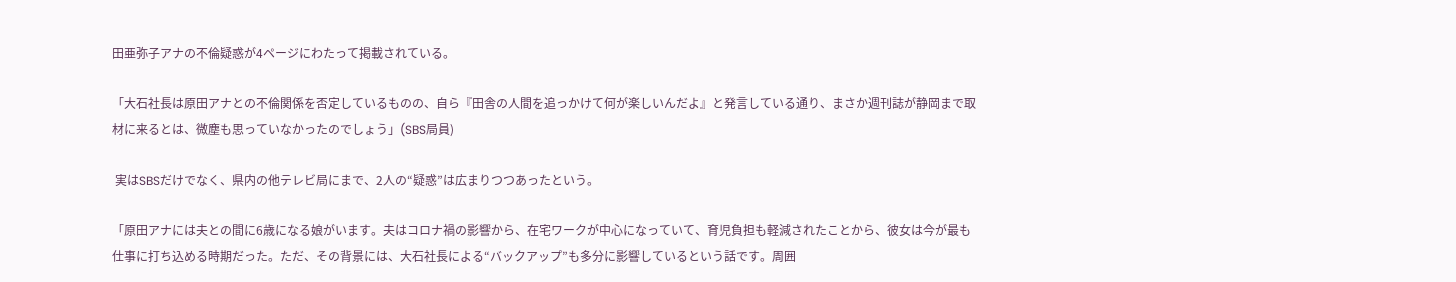田亜弥子アナの不倫疑惑が4ページにわたって掲載されている。

「大石社長は原田アナとの不倫関係を否定しているものの、自ら『田舎の人間を追っかけて何が楽しいんだよ』と発言している通り、まさか週刊誌が静岡まで取材に来るとは、微塵も思っていなかったのでしょう」(SBS局員)

 実はSBSだけでなく、県内の他テレビ局にまで、2人の“疑惑”は広まりつつあったという。

「原田アナには夫との間に6歳になる娘がいます。夫はコロナ禍の影響から、在宅ワークが中心になっていて、育児負担も軽減されたことから、彼女は今が最も仕事に打ち込める時期だった。ただ、その背景には、大石社長による“バックアップ”も多分に影響しているという話です。周囲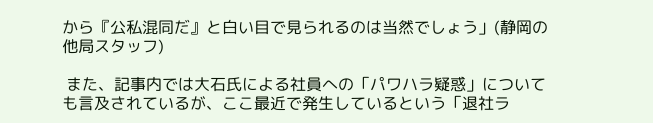から『公私混同だ』と白い目で見られるのは当然でしょう」(静岡の他局スタッフ)

 また、記事内では大石氏による社員への「パワハラ疑惑」についても言及されているが、ここ最近で発生しているという「退社ラ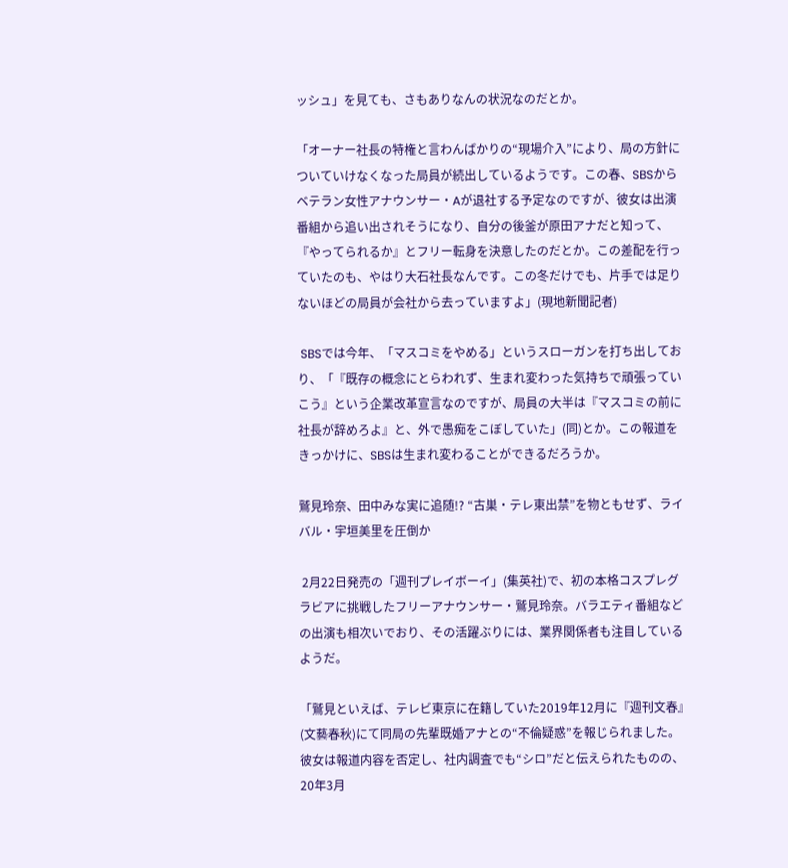ッシュ」を見ても、さもありなんの状況なのだとか。

「オーナー社長の特権と言わんばかりの“現場介入”により、局の方針についていけなくなった局員が続出しているようです。この春、SBSからベテラン女性アナウンサー・Aが退社する予定なのですが、彼女は出演番組から追い出されそうになり、自分の後釜が原田アナだと知って、『やってられるか』とフリー転身を決意したのだとか。この差配を行っていたのも、やはり大石社長なんです。この冬だけでも、片手では足りないほどの局員が会社から去っていますよ」(現地新聞記者)

 SBSでは今年、「マスコミをやめる」というスローガンを打ち出しており、「『既存の概念にとらわれず、生まれ変わった気持ちで頑張っていこう』という企業改革宣言なのですが、局員の大半は『マスコミの前に社長が辞めろよ』と、外で愚痴をこぼしていた」(同)とか。この報道をきっかけに、SBSは生まれ変わることができるだろうか。

鷲見玲奈、田中みな実に追随!? “古巣・テレ東出禁”を物ともせず、ライバル・宇垣美里を圧倒か

 2月22日発売の「週刊プレイボーイ」(集英社)で、初の本格コスプレグラビアに挑戦したフリーアナウンサー・鷲見玲奈。バラエティ番組などの出演も相次いでおり、その活躍ぶりには、業界関係者も注目しているようだ。

「鷲見といえば、テレビ東京に在籍していた2019年12月に『週刊文春』(文藝春秋)にて同局の先輩既婚アナとの“不倫疑惑”を報じられました。彼女は報道内容を否定し、社内調査でも“シロ”だと伝えられたものの、20年3月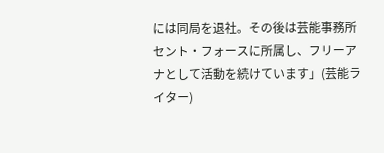には同局を退社。その後は芸能事務所セント・フォースに所属し、フリーアナとして活動を続けています」(芸能ライター)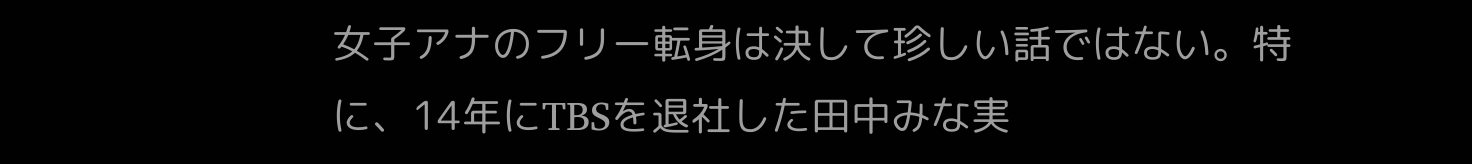女子アナのフリー転身は決して珍しい話ではない。特に、14年にTBSを退社した田中みな実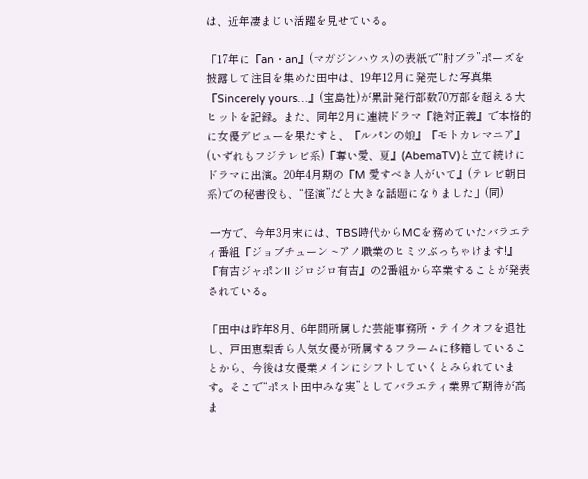は、近年凄まじい活躍を見せている。

「17年に『an・an』(マガジンハウス)の表紙で“肘ブラ”ポーズを披露して注目を集めた田中は、19年12月に発売した写真集『Sincerely yours…』(宝島社)が累計発行部数70万部を超える大ヒットを記録。また、同年2月に連続ドラマ『絶対正義』で本格的に女優デビューを果たすと、『ルパンの娘』『モトカレマニア』(いずれもフジテレビ系)『奪い愛、夏』(AbemaTV)と立て続けにドラマに出演。20年4月期の『M 愛すべき人がいて』(テレビ朝日系)での秘書役も、“怪演”だと大きな話題になりました」(同)

 一方で、今年3月末には、TBS時代からMCを務めていたバラエティ番組『ジョブチューン ~アノ職業のヒミツぶっちゃけます!』『有吉ジャポンII ジロジロ有吉』の2番組から卒業することが発表されている。

「田中は昨年8月、6年間所属した芸能事務所・テイクオフを退社し、戸田恵梨香ら人気女優が所属するフラームに移籍していることから、今後は女優業メインにシフトしていくとみられています。そこで“ポスト田中みな実”としてバラエティ業界で期待が高ま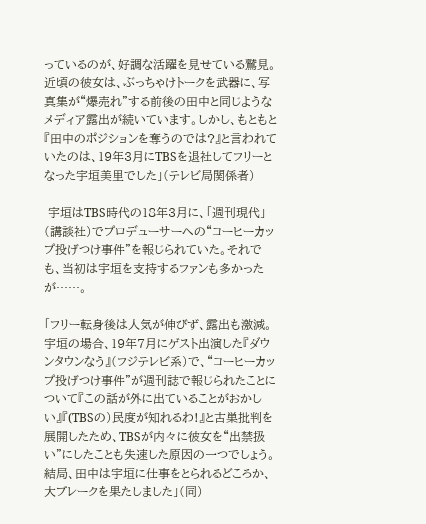っているのが、好調な活躍を見せている鷲見。近頃の彼女は、ぶっちゃけトークを武器に、写真集が“爆売れ”する前後の田中と同じようなメディア露出が続いています。しかし、もともと『田中のポジションを奪うのでは?』と言われていたのは、19年3月にTBSを退社してフリーとなった宇垣美里でした」(テレビ局関係者)

 宇垣はTBS時代の18年3月に、「週刊現代」(講談社)でプロデューサーへの“コーヒーカップ投げつけ事件”を報じられていた。それでも、当初は宇垣を支持するファンも多かったが……。

「フリー転身後は人気が伸びず、露出も激減。宇垣の場合、19年7月にゲスト出演した『ダウンタウンなう』(フジテレビ系)で、“コーヒーカップ投げつけ事件”が週刊誌で報じられたことについて『この話が外に出ていることがおかしい』『(TBSの)民度が知れるわ!』と古巣批判を展開したため、TBSが内々に彼女を“出禁扱い”にしたことも失速した原因の一つでしょう。結局、田中は宇垣に仕事をとられるどころか、大ブレークを果たしました」(同)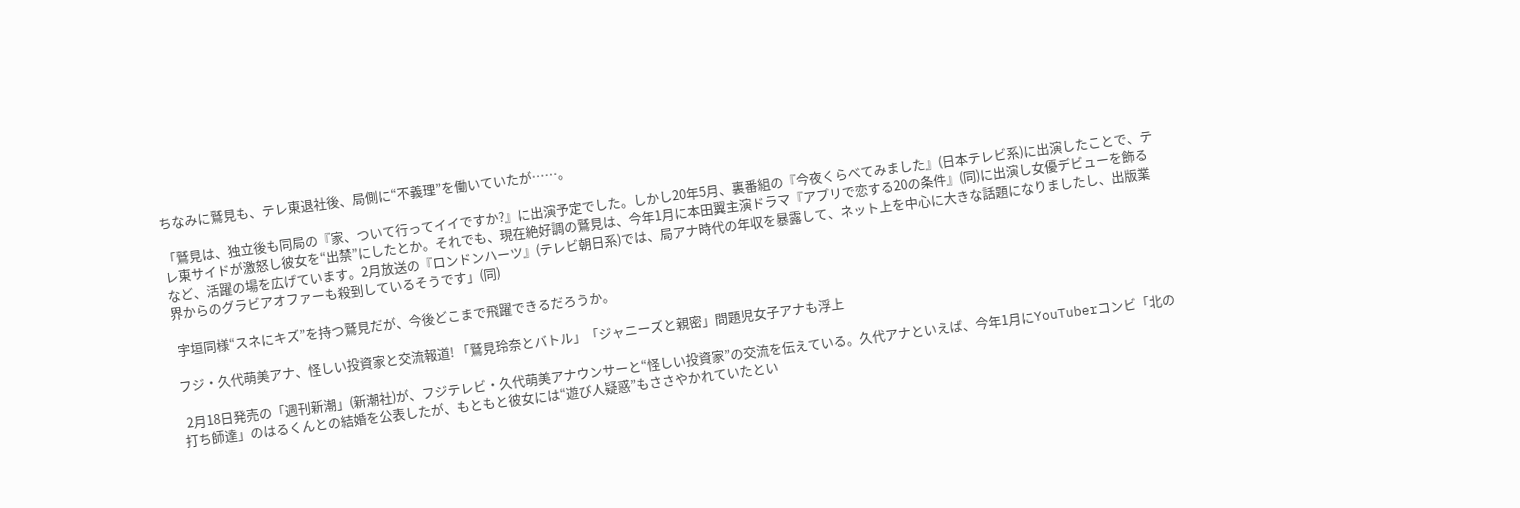ちなみに鷲見も、テレ東退社後、局側に“不義理”を働いていたが……。

「鷲見は、独立後も同局の『家、ついて行ってイイですか?』に出演予定でした。しかし20年5月、裏番組の『今夜くらべてみました』(日本テレビ系)に出演したことで、テレ東サイドが激怒し彼女を“出禁”にしたとか。それでも、現在絶好調の鷲見は、今年1月に本田翼主演ドラマ『アプリで恋する20の条件』(同)に出演し女優デビューを飾るなど、活躍の場を広げています。2月放送の『ロンドンハーツ』(テレビ朝日系)では、局アナ時代の年収を暴露して、ネット上を中心に大きな話題になりましたし、出版業界からのグラビアオファーも殺到しているそうです」(同)

 宇垣同様“スネにキズ”を持つ鷲見だが、今後どこまで飛躍できるだろうか。

フジ・久代萌美アナ、怪しい投資家と交流報道! 「鷲見玲奈とバトル」「ジャニーズと親密」問題児女子アナも浮上

 2月18日発売の「週刊新潮」(新潮社)が、フジテレビ・久代萌美アナウンサーと“怪しい投資家”の交流を伝えている。久代アナといえば、今年1月にYouTuberコンビ「北の打ち師達」のはるくんとの結婚を公表したが、もともと彼女には“遊び人疑惑”もささやかれていたとい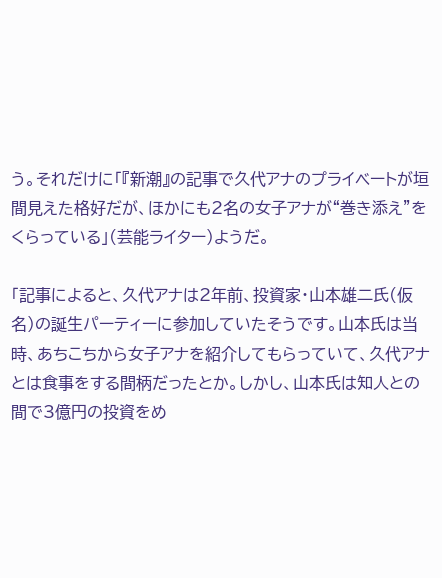う。それだけに「『新潮』の記事で久代アナのプライベートが垣間見えた格好だが、ほかにも2名の女子アナが“巻き添え”をくらっている」(芸能ライター)ようだ。

「記事によると、久代アナは2年前、投資家・山本雄二氏(仮名)の誕生パーティーに参加していたそうです。山本氏は当時、あちこちから女子アナを紹介してもらっていて、久代アナとは食事をする間柄だったとか。しかし、山本氏は知人との間で3億円の投資をめ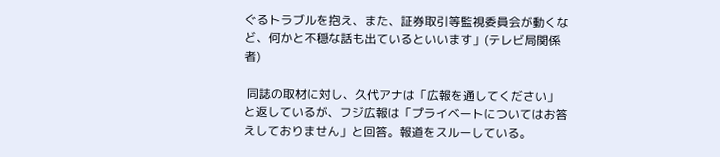ぐるトラブルを抱え、また、証券取引等監視委員会が動くなど、何かと不穏な話も出ているといいます」(テレビ局関係者)

 同誌の取材に対し、久代アナは「広報を通してください」と返しているが、フジ広報は「プライベートについてはお答えしておりません」と回答。報道をスルーしている。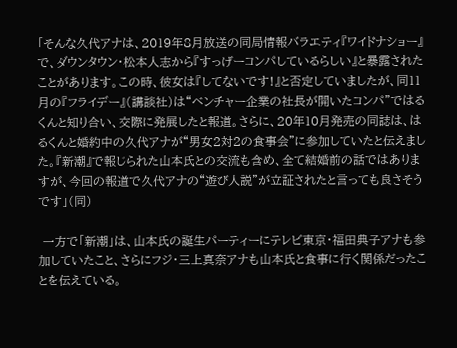「そんな久代アナは、2019年8月放送の同局情報バラエティ『ワイドナショー』で、ダウンタウン・松本人志から『すっげーコンパしているらしい』と暴露されたことがあります。この時、彼女は『してないです!』と否定していましたが、同11月の『フライデー』(講談社)は“ベンチャー企業の社長が開いたコンパ”ではるくんと知り合い、交際に発展したと報道。さらに、20年10月発売の同誌は、はるくんと婚約中の久代アナが“男女2対2の食事会”に参加していたと伝えました。『新潮』で報じられた山本氏との交流も含め、全て結婚前の話ではありますが、今回の報道で久代アナの“遊び人説”が立証されたと言っても良さそうです」(同)

 一方で「新潮」は、山本氏の誕生パーティーにテレビ東京・福田典子アナも参加していたこと、さらにフジ・三上真奈アナも山本氏と食事に行く関係だったことを伝えている。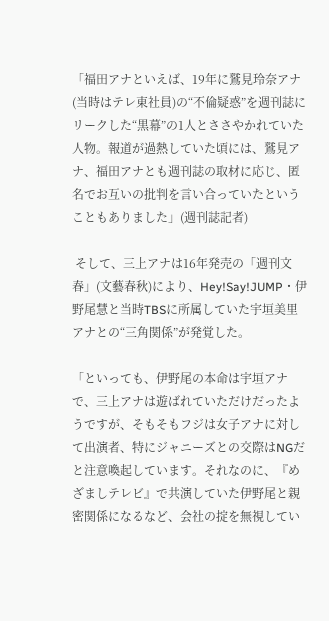「福田アナといえば、19年に鷲見玲奈アナ(当時はテレ東社員)の“不倫疑惑”を週刊誌にリークした“黒幕”の1人とささやかれていた人物。報道が過熱していた頃には、鷲見アナ、福田アナとも週刊誌の取材に応じ、匿名でお互いの批判を言い合っていたということもありました」(週刊誌記者)

 そして、三上アナは16年発売の「週刊文春」(文藝春秋)により、Hey!Say!JUMP・伊野尾慧と当時TBSに所属していた宇垣美里アナとの“三角関係”が発覚した。

「といっても、伊野尾の本命は宇垣アナで、三上アナは遊ばれていただけだったようですが、そもそもフジは女子アナに対して出演者、特にジャニーズとの交際はNGだと注意喚起しています。それなのに、『めざましテレビ』で共演していた伊野尾と親密関係になるなど、会社の掟を無視してい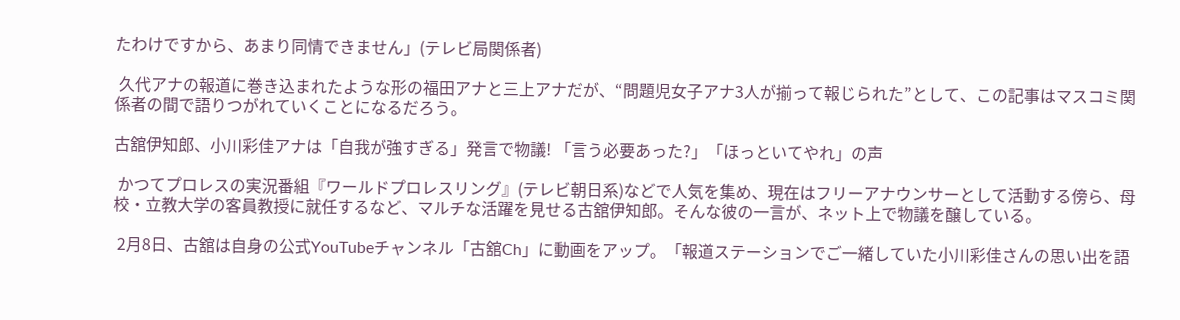たわけですから、あまり同情できません」(テレビ局関係者)

 久代アナの報道に巻き込まれたような形の福田アナと三上アナだが、“問題児女子アナ3人が揃って報じられた”として、この記事はマスコミ関係者の間で語りつがれていくことになるだろう。

古舘伊知郎、小川彩佳アナは「自我が強すぎる」発言で物議! 「言う必要あった?」「ほっといてやれ」の声

 かつてプロレスの実況番組『ワールドプロレスリング』(テレビ朝日系)などで人気を集め、現在はフリーアナウンサーとして活動する傍ら、母校・立教大学の客員教授に就任するなど、マルチな活躍を見せる古舘伊知郎。そんな彼の一言が、ネット上で物議を醸している。

 2月8日、古舘は自身の公式YouTubeチャンネル「古舘Ch」に動画をアップ。「報道ステーションでご一緒していた小川彩佳さんの思い出を語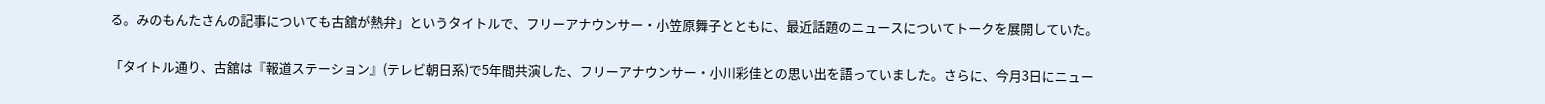る。みのもんたさんの記事についても古舘が熱弁」というタイトルで、フリーアナウンサー・小笠原舞子とともに、最近話題のニュースについてトークを展開していた。

「タイトル通り、古舘は『報道ステーション』(テレビ朝日系)で5年間共演した、フリーアナウンサー・小川彩佳との思い出を語っていました。さらに、今月3日にニュー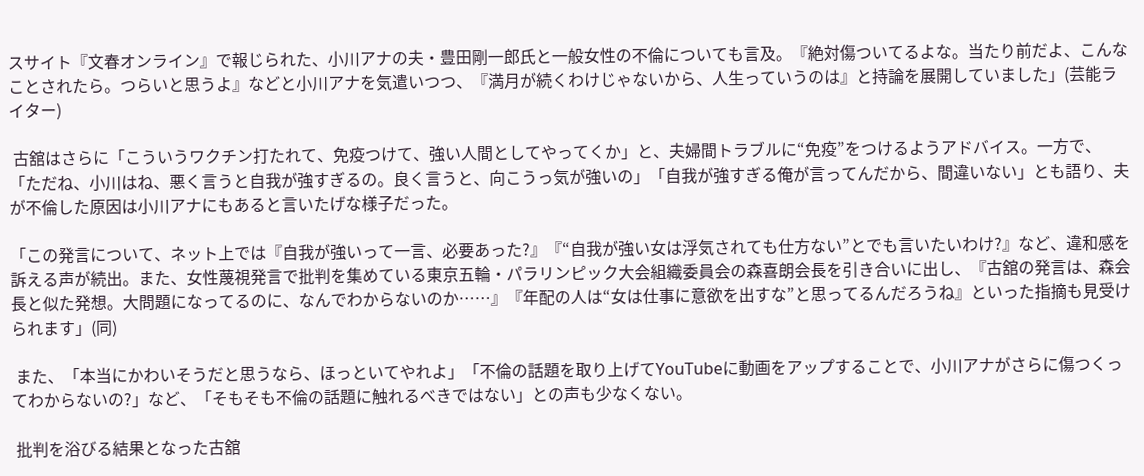スサイト『文春オンライン』で報じられた、小川アナの夫・豊田剛一郎氏と一般女性の不倫についても言及。『絶対傷ついてるよな。当たり前だよ、こんなことされたら。つらいと思うよ』などと小川アナを気遣いつつ、『満月が続くわけじゃないから、人生っていうのは』と持論を展開していました」(芸能ライター)

 古舘はさらに「こういうワクチン打たれて、免疫つけて、強い人間としてやってくか」と、夫婦間トラブルに“免疫”をつけるようアドバイス。一方で、「ただね、小川はね、悪く言うと自我が強すぎるの。良く言うと、向こうっ気が強いの」「自我が強すぎる俺が言ってんだから、間違いない」とも語り、夫が不倫した原因は小川アナにもあると言いたげな様子だった。

「この発言について、ネット上では『自我が強いって一言、必要あった?』『“自我が強い女は浮気されても仕方ない”とでも言いたいわけ?』など、違和感を訴える声が続出。また、女性蔑視発言で批判を集めている東京五輪・パラリンピック大会組織委員会の森喜朗会長を引き合いに出し、『古舘の発言は、森会長と似た発想。大問題になってるのに、なんでわからないのか……』『年配の人は“女は仕事に意欲を出すな”と思ってるんだろうね』といった指摘も見受けられます」(同)

 また、「本当にかわいそうだと思うなら、ほっといてやれよ」「不倫の話題を取り上げてYouTubeに動画をアップすることで、小川アナがさらに傷つくってわからないの?」など、「そもそも不倫の話題に触れるべきではない」との声も少なくない。

 批判を浴びる結果となった古舘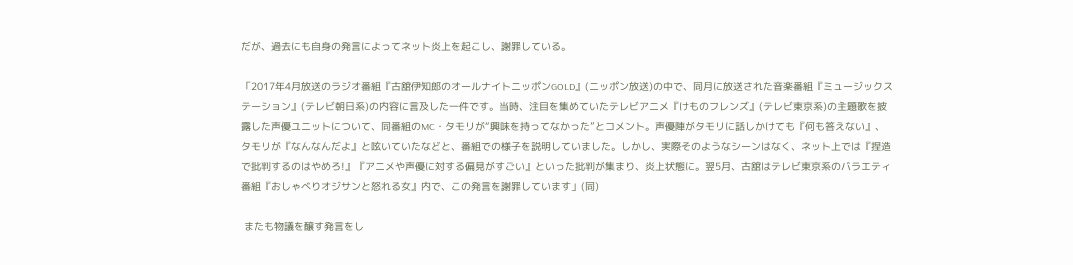だが、過去にも自身の発言によってネット炎上を起こし、謝罪している。

「2017年4月放送のラジオ番組『古舘伊知郎のオールナイトニッポンGOLD』(ニッポン放送)の中で、同月に放送された音楽番組『ミュージックステーション』(テレビ朝日系)の内容に言及した一件です。当時、注目を集めていたテレビアニメ『けものフレンズ』(テレビ東京系)の主題歌を披露した声優ユニットについて、同番組のMC・タモリが“興味を持ってなかった”とコメント。声優陣がタモリに話しかけても『何も答えない』、タモリが『なんなんだよ』と呟いていたなどと、番組での様子を説明していました。しかし、実際そのようなシーンはなく、ネット上では『捏造で批判するのはやめろ!』『アニメや声優に対する偏見がすごい』といった批判が集まり、炎上状態に。翌5月、古舘はテレビ東京系のバラエティ番組『おしゃべりオジサンと怒れる女』内で、この発言を謝罪しています」(同)

 またも物議を醸す発言をし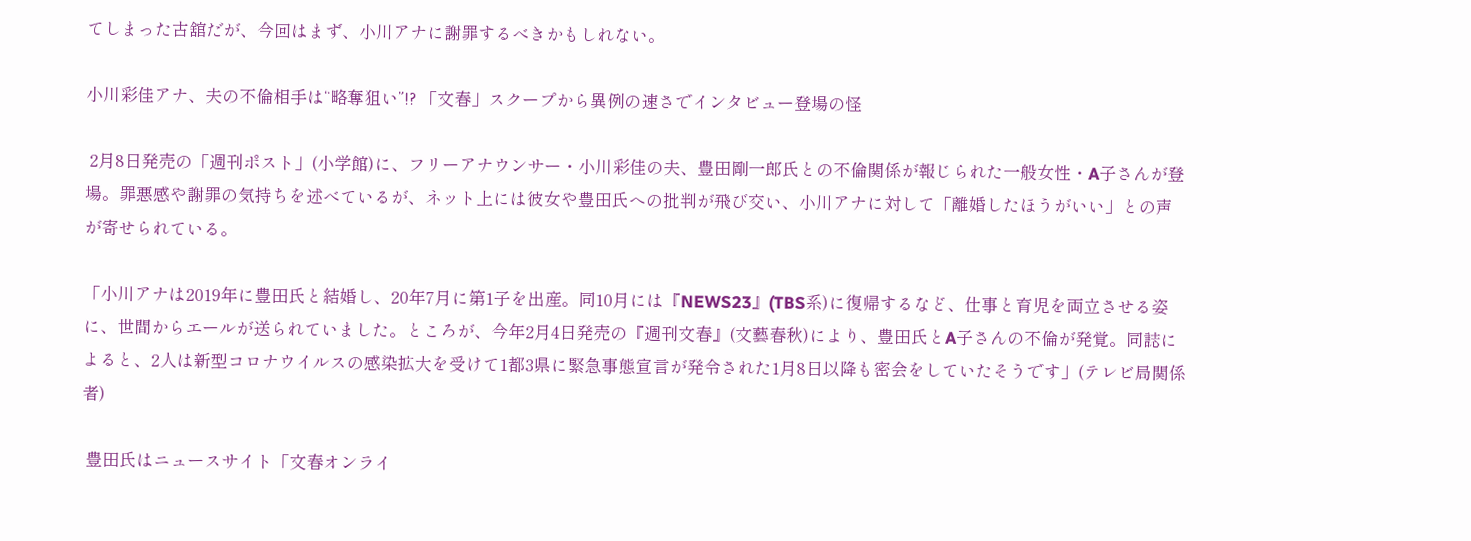てしまった古舘だが、今回はまず、小川アナに謝罪するべきかもしれない。

小川彩佳アナ、夫の不倫相手は“略奪狙い”!? 「文春」スクープから異例の速さでインタビュー登場の怪

 2月8日発売の「週刊ポスト」(小学館)に、フリーアナウンサー・小川彩佳の夫、豊田剛一郎氏との不倫関係が報じられた一般女性・A子さんが登場。罪悪感や謝罪の気持ちを述べているが、ネット上には彼女や豊田氏への批判が飛び交い、小川アナに対して「離婚したほうがいい」との声が寄せられている。

「小川アナは2019年に豊田氏と結婚し、20年7月に第1子を出産。同10月には『NEWS23』(TBS系)に復帰するなど、仕事と育児を両立させる姿に、世間からエールが送られていました。ところが、今年2月4日発売の『週刊文春』(文藝春秋)により、豊田氏とA子さんの不倫が発覚。同誌によると、2人は新型コロナウイルスの感染拡大を受けて1都3県に緊急事態宣言が発令された1月8日以降も密会をしていたそうです」(テレビ局関係者)

 豊田氏はニュースサイト「文春オンライ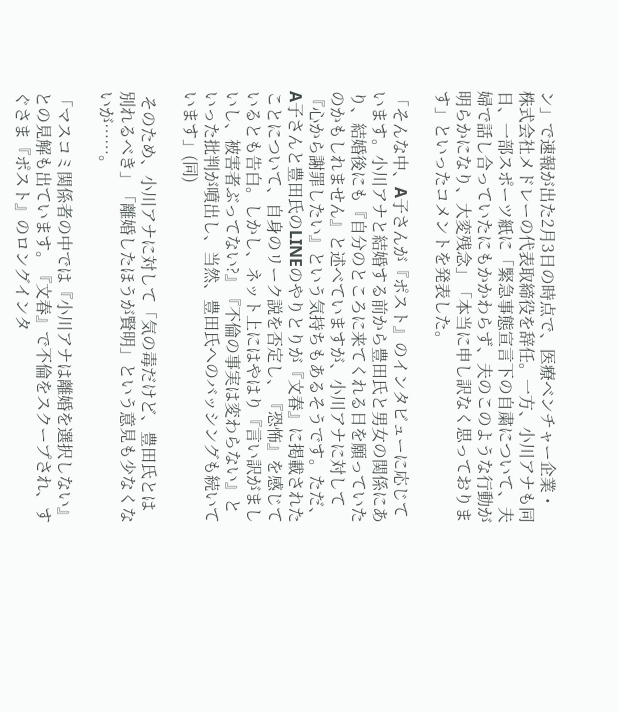ン」で速報が出た2月3日の時点で、医療ベンチャー企業・株式会社メドレーの代表取締役を辞任。一方、小川アナも同日、一部スポーツ紙に「緊急事態宣言下の自粛について、夫婦で話し合っていたにもかかわらず、夫のこのような行動が明らかになり、大変残念」「本当に申し訳なく思っております」といったコメントを発表した。

「そんな中、A子さんが『ポスト』のインタビューに応じています。小川アナと結婚する前から豊田氏と男女の関係にあり、結婚後にも『自分のところに来てくれる日を願っていたのかもしれません』と述べていますが、小川アナに対して『心から謝罪したい』という気持ちもあるそうです。ただ、A子さんと豊田氏のLINEのやりとりが『文春』に掲載されたことについて、自身のリーク説を否定し、『恐怖』を感じているとも告白。しかし、ネット上にはやはり『言い訳がましいし、被害者ぶってない?』『不倫の事実は変わらない』といった批判が噴出し、当然、豊田氏へのバッシングも続いています」(同)

 そのため、小川アナに対して「気の毒だけど、豊田氏とは別れるべき」「離婚したほうが賢明」という意見も少なくないが……。

「マスコミ関係者の中では『小川アナは離婚を選択しない』との見解も出ています。『文春』で不倫をスクープされ、すぐさま『ポスト』のロングインタ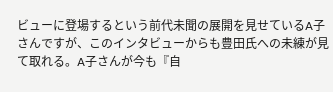ビューに登場するという前代未聞の展開を見せているA子さんですが、このインタビューからも豊田氏への未練が見て取れる。A子さんが今も『自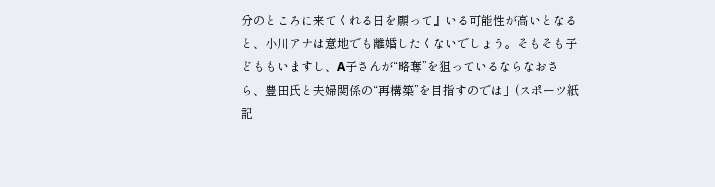分のところに来てくれる日を願って』いる可能性が高いとなると、小川アナは意地でも離婚したくないでしょう。そもそも子どももいますし、A子さんが“略奪”を狙っているならなおさら、豊田氏と夫婦関係の“再構築”を目指すのでは」(スポーツ紙記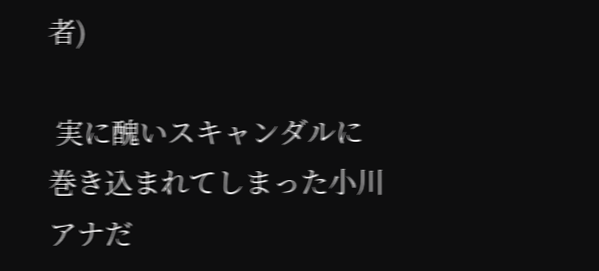者)

 実に醜いスキャンダルに巻き込まれてしまった小川アナだ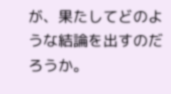が、果たしてどのような結論を出すのだろうか。